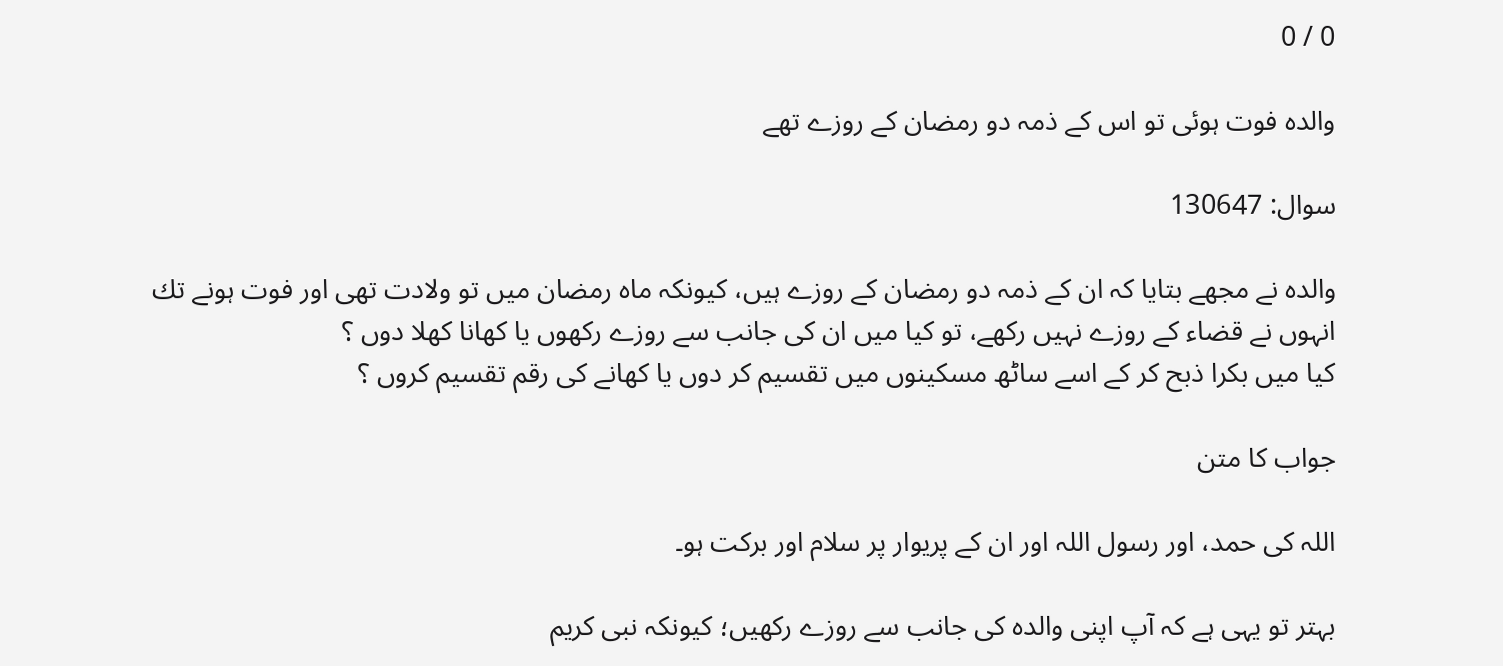0 / 0

والدہ فوت ہوئى تو اس كے ذمہ دو رمضان كے روزے تھے

سوال: 130647

والدہ نے مجھے بتايا كہ ان كے ذمہ دو رمضان كے روزے ہيں، كيونكہ ماہ رمضان ميں تو ولادت تھى اور فوت ہونے تك انہوں نے قضاء كے روزے نہيں ركھے، تو كيا ميں ان كى جانب سے روزے ركھوں يا كھانا كھلا دوں ؟
كيا ميں بكرا ذبح كر كے اسے ساٹھ مسكينوں ميں تقسيم كر دوں يا كھانے كى رقم تقسيم كروں ؟

جواب کا متن

اللہ کی حمد، اور رسول اللہ اور ان کے پریوار پر سلام اور برکت ہو۔

بہتر تو يہى ہے كہ آپ اپنى والدہ كى جانب سے روزے ركھيں؛ كيونكہ نبى كريم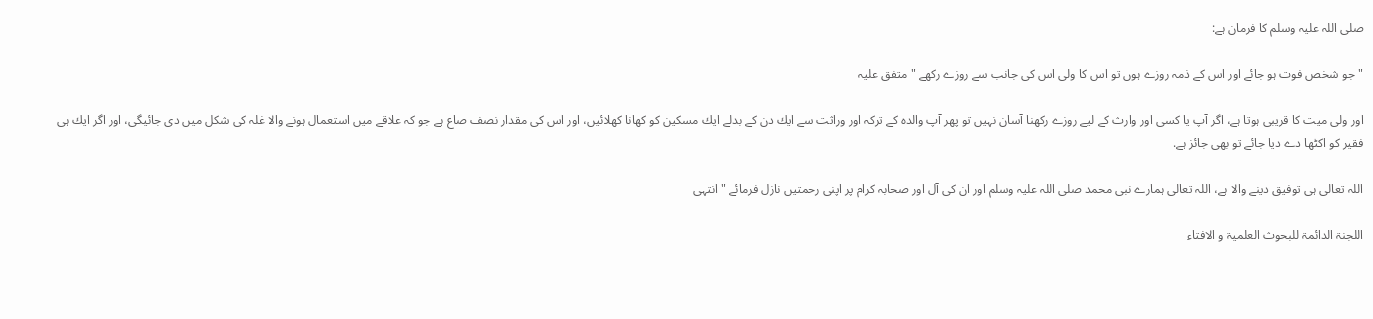صلى اللہ عليہ وسلم كا فرمان ہے:

" جو شخص فوت ہو جائے اور اس كے ذمہ روزے ہوں تو اس كا ولى اس كى جانب سے روزے ركھے " متفق عليہ

اور ولى ميت كا قريبى ہوتا ہے، اگر آپ يا كسى اور وارث كے ليے روزے ركھنا آسان نہيں تو پھر آپ والدہ كے تركہ اور وراثت سے ايك دن كے بدلے ايك مسكين كو كھانا كھلائيں، اور اس كى مقدار نصف صاع ہے جو كہ علاقے ميں استعمال ہونے والا غلہ كى شكل ميں دى جائيگى، اور اگر ايك ہى فقير كو اكٹھا دے ديا جائے تو بھى جائز ہے.

اللہ تعالى ہى توفيق دينے والا ہے، اللہ تعالى ہمارے نبى محمد صلى اللہ عليہ وسلم اور ان كى آل اور صحابہ كرام پر اپنى رحمتيں نازل فرمائے " انتہى

اللجنۃ الدائمۃ للبحوث العلميۃ و الافتاء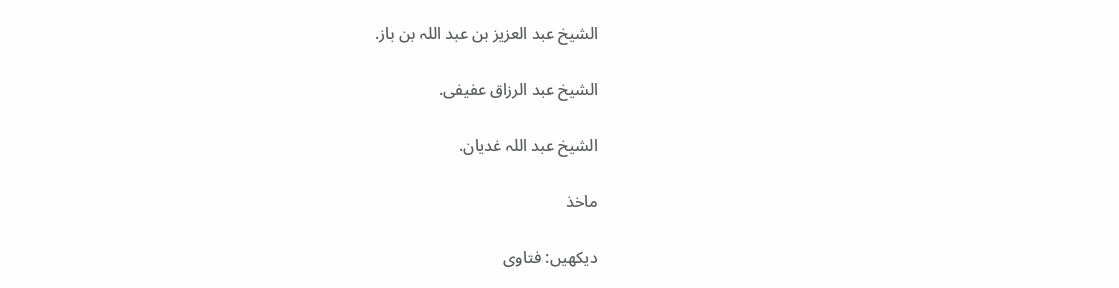الشيخ عبد العزيز بن عبد اللہ بن باز.

الشيخ عبد الرزاق عفيفى.

الشيخ عبد اللہ غديان.

ماخذ

ديكھيں: فتاوى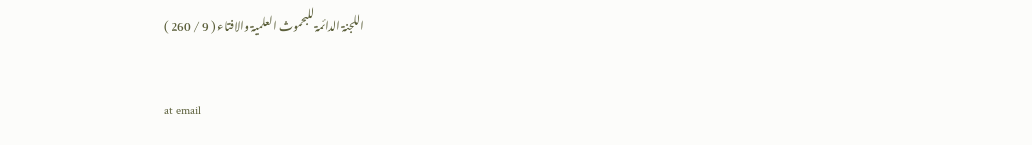اللجنۃ الدائمۃ للبحموث العلميۃ والافتاء ( 9 / 260 )

at email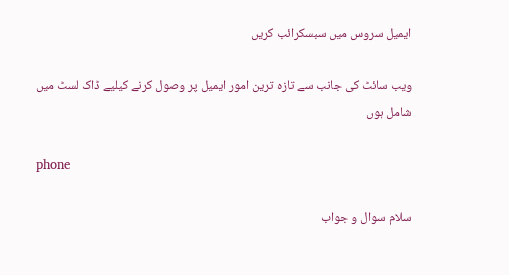ایمیل سروس میں سبسکرائب کریں

ویب سائٹ کی جانب سے تازہ ترین امور ایمیل پر وصول کرنے کیلیے ڈاک لسٹ میں شامل ہوں

phone

سلام سوال و جواب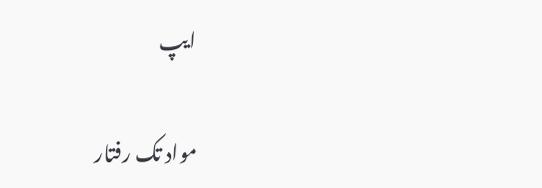ایپ

مواد تک رفتار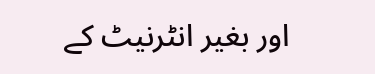اور بغیر انٹرنیٹ کے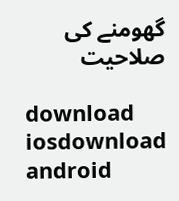گھومنے کی صلاحیت

download iosdownload android